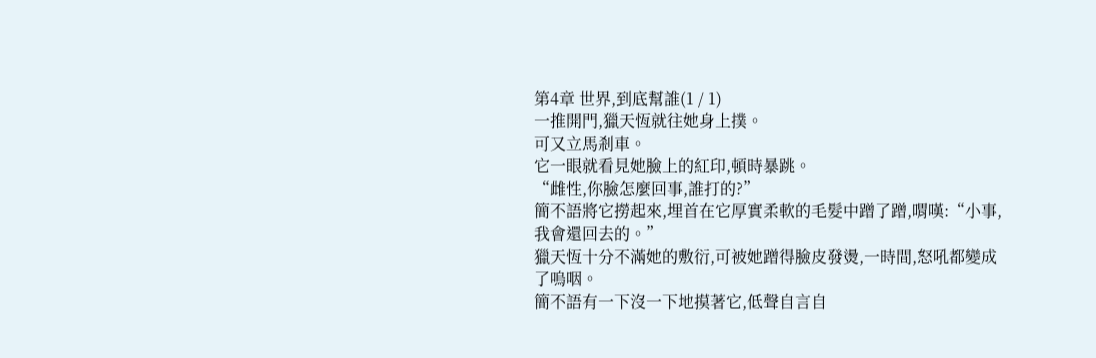第4章 世界,到底幫誰(1 / 1)
一推開門,獵天恆就往她身上撲。
可又立馬剎車。
它一眼就看見她臉上的紅印,頓時暴跳。
“雌性,你臉怎麼回事,誰打的?”
簡不語將它撈起來,埋首在它厚實柔軟的毛髮中蹭了蹭,喟嘆:“小事,我會還回去的。”
獵天恆十分不滿她的敷衍,可被她蹭得臉皮發燙,一時間,怒吼都變成了嗚咽。
簡不語有一下沒一下地摸著它,低聲自言自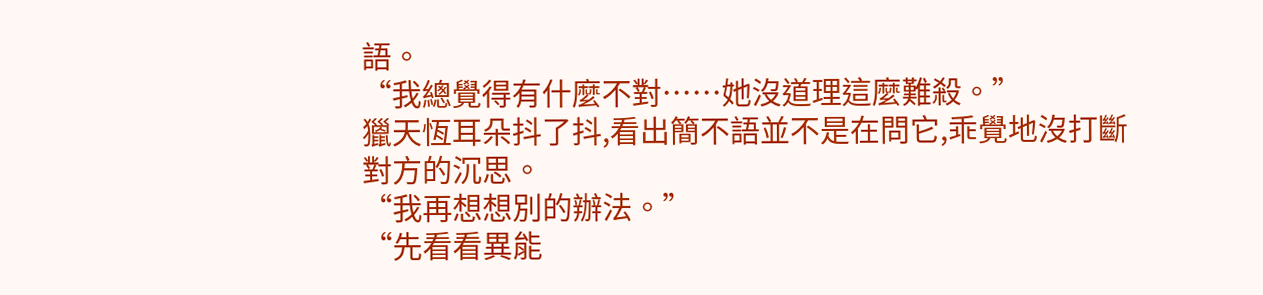語。
“我總覺得有什麼不對……她沒道理這麼難殺。”
獵天恆耳朵抖了抖,看出簡不語並不是在問它,乖覺地沒打斷對方的沉思。
“我再想想別的辦法。”
“先看看異能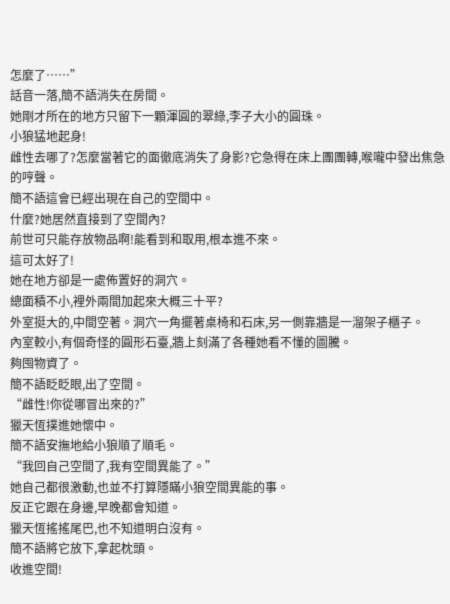怎麼了……”
話音一落,簡不語消失在房間。
她剛才所在的地方只留下一顆渾圓的翠綠,李子大小的圓珠。
小狼猛地起身!
雌性去哪了?怎麼當著它的面徹底消失了身影?它急得在床上團團轉,喉嚨中發出焦急的哼聲。
簡不語這會已經出現在自己的空間中。
什麼?她居然直接到了空間內?
前世可只能存放物品啊!能看到和取用,根本進不來。
這可太好了!
她在地方卻是一處佈置好的洞穴。
總面積不小,裡外兩間加起來大概三十平?
外室挺大的,中間空著。洞穴一角擺著桌椅和石床,另一側靠牆是一溜架子櫃子。
內室較小,有個奇怪的圓形石臺,牆上刻滿了各種她看不懂的圖騰。
夠囤物資了。
簡不語眨眨眼,出了空間。
“雌性!你從哪冒出來的?”
獵天恆撲進她懷中。
簡不語安撫地給小狼順了順毛。
“我回自己空間了,我有空間異能了。”
她自己都很激動,也並不打算隱瞞小狼空間異能的事。
反正它跟在身邊,早晚都會知道。
獵天恆搖搖尾巴,也不知道明白沒有。
簡不語將它放下,拿起枕頭。
收進空間!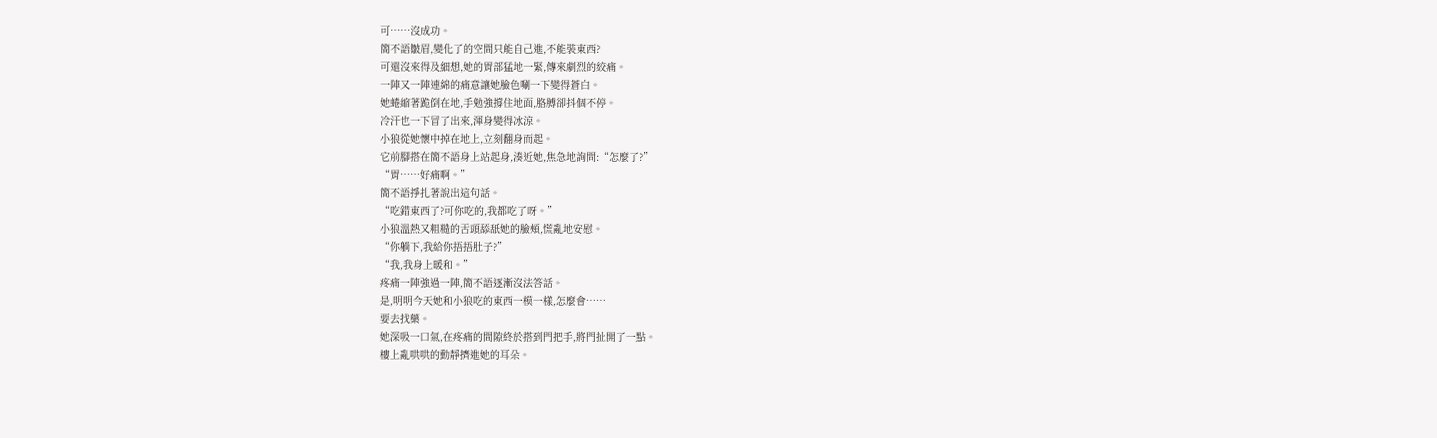可……沒成功。
簡不語皺眉,變化了的空間只能自己進,不能裝東西?
可還沒來得及細想,她的胃部猛地一緊,傳來劇烈的絞痛。
一陣又一陣連綿的痛意讓她臉色唰一下變得蒼白。
她蜷縮著跪倒在地,手勉強撐住地面,胳膊卻抖個不停。
冷汗也一下冒了出來,渾身變得冰涼。
小狼從她懷中掉在地上,立刻翻身而起。
它前腳搭在簡不語身上站起身,湊近她,焦急地詢問:“怎麼了?”
“胃……好痛啊。”
簡不語掙扎著說出這句話。
“吃錯東西了?可你吃的,我都吃了呀。”
小狼溫熱又粗糙的舌頭舔舐她的臉頰,慌亂地安慰。
“你躺下,我給你捂捂肚子?”
“我,我身上暖和。”
疼痛一陣強過一陣,簡不語逐漸沒法答話。
是,明明今天她和小狼吃的東西一模一樣,怎麼會……
要去找藥。
她深吸一口氣,在疼痛的間隙終於搭到門把手,將門扯開了一點。
樓上亂哄哄的動靜擠進她的耳朵。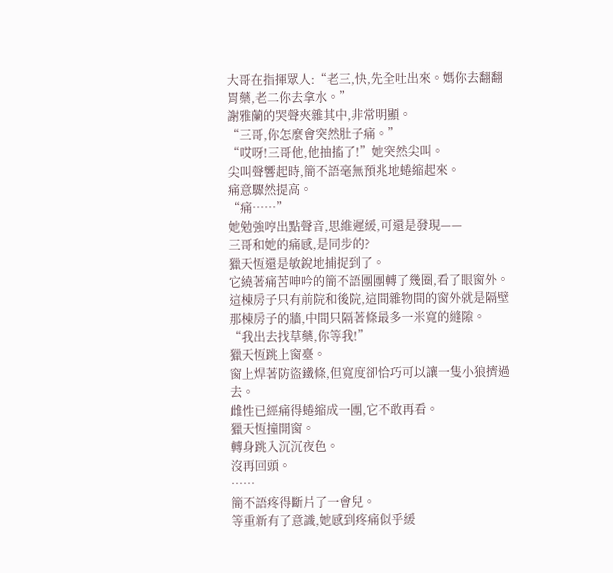大哥在指揮眾人:“老三,快,先全吐出來。媽你去翻翻胃藥,老二你去拿水。”
謝雅蘭的哭聲夾雜其中,非常明顯。
“三哥,你怎麼會突然肚子痛。”
“哎呀!三哥他,他抽搐了!”她突然尖叫。
尖叫聲響起時,簡不語毫無預兆地蜷縮起來。
痛意驟然提高。
“痛……”
她勉強哼出點聲音,思維遲緩,可還是發現——
三哥和她的痛感,是同步的?
獵天恆還是敏銳地捕捉到了。
它繞著痛苦呻吟的簡不語團團轉了幾圈,看了眼窗外。
這棟房子只有前院和後院,這間雜物間的窗外就是隔壁那棟房子的牆,中間只隔著條最多一米寬的縫隙。
“我出去找草藥,你等我!”
獵天恆跳上窗臺。
窗上焊著防盜鐵條,但寬度卻恰巧可以讓一隻小狼擠過去。
雌性已經痛得蜷縮成一團,它不敢再看。
獵天恆撞開窗。
轉身跳入沉沉夜色。
沒再回頭。
……
簡不語疼得斷片了一會兒。
等重新有了意識,她感到疼痛似乎緩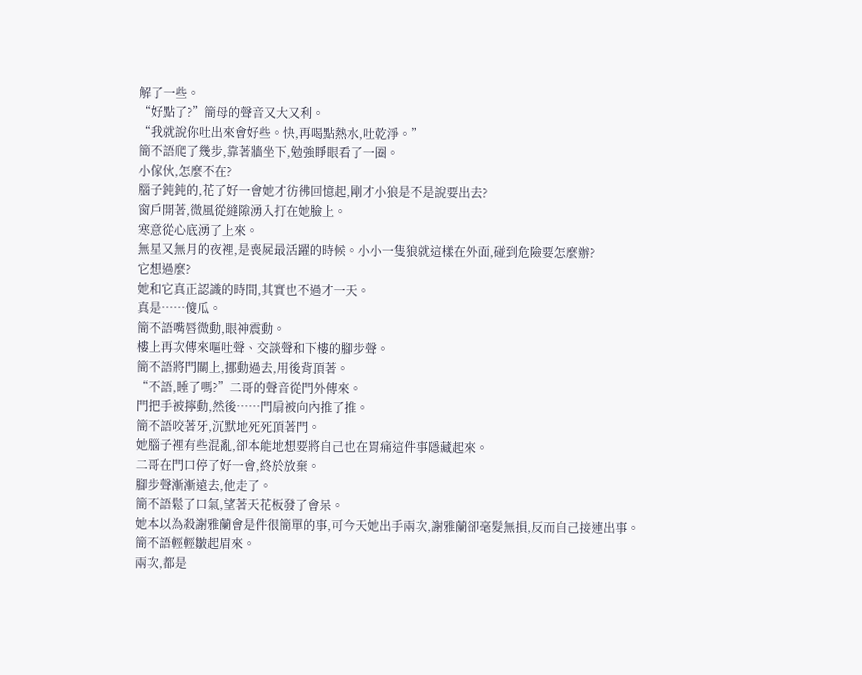解了一些。
“好點了?”簡母的聲音又大又利。
“我就說你吐出來會好些。快,再喝點熱水,吐乾淨。”
簡不語爬了幾步,靠著牆坐下,勉強睜眼看了一圈。
小傢伙,怎麼不在?
腦子鈍鈍的,花了好一會她才彷彿回憶起,剛才小狼是不是說要出去?
窗戶開著,微風從縫隙湧入打在她臉上。
寒意從心底湧了上來。
無星又無月的夜裡,是喪屍最活躍的時候。小小一隻狼就這樣在外面,碰到危險要怎麼辦?
它想過麼?
她和它真正認識的時間,其實也不過才一天。
真是……傻瓜。
簡不語嘴唇微動,眼神震動。
樓上再次傳來嘔吐聲、交談聲和下樓的腳步聲。
簡不語將門關上,挪動過去,用後背頂著。
“不語,睡了嗎?”二哥的聲音從門外傳來。
門把手被擰動,然後……門扇被向內推了推。
簡不語咬著牙,沉默地死死頂著門。
她腦子裡有些混亂,卻本能地想要將自己也在胃痛這件事隱藏起來。
二哥在門口停了好一會,終於放棄。
腳步聲漸漸遠去,他走了。
簡不語鬆了口氣,望著天花板發了會呆。
她本以為殺謝雅蘭會是件很簡單的事,可今天她出手兩次,謝雅蘭卻毫髮無損,反而自己接連出事。
簡不語輕輕皺起眉來。
兩次,都是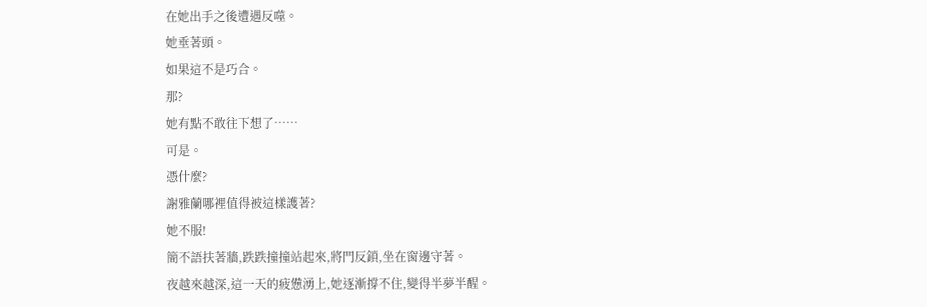在她出手之後遭遇反噬。
她垂著頭。
如果這不是巧合。
那?
她有點不敢往下想了……
可是。
憑什麼?
謝雅蘭哪裡值得被這樣護著?
她不服!
簡不語扶著牆,跌跌撞撞站起來,將門反鎖,坐在窗邊守著。
夜越來越深,這一天的疲憊湧上,她逐漸撐不住,變得半夢半醒。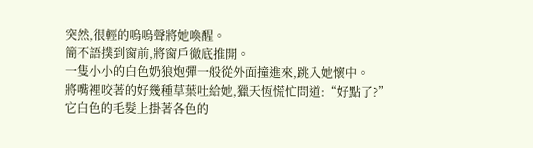突然,很輕的嗚嗚聲將她喚醒。
簡不語撲到窗前,將窗戶徹底推開。
一隻小小的白色奶狼炮彈一般從外面撞進來,跳入她懷中。
將嘴裡咬著的好幾種草葉吐給她,獵天恆慌忙問道:“好點了?”
它白色的毛髮上掛著各色的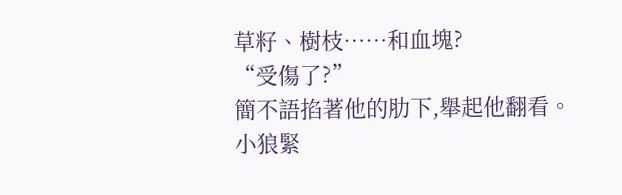草籽、樹枝……和血塊?
“受傷了?”
簡不語掐著他的肋下,舉起他翻看。
小狼緊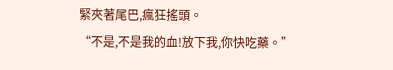緊夾著尾巴,瘋狂搖頭。
“不是,不是我的血!放下我,你快吃藥。”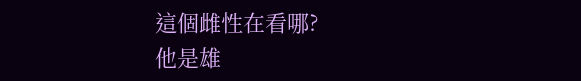這個雌性在看哪?
他是雄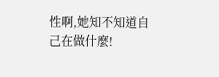性啊,她知不知道自己在做什麼!